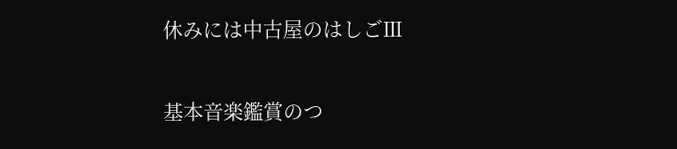休みには中古屋のはしごⅢ

基本音楽鑑賞のつ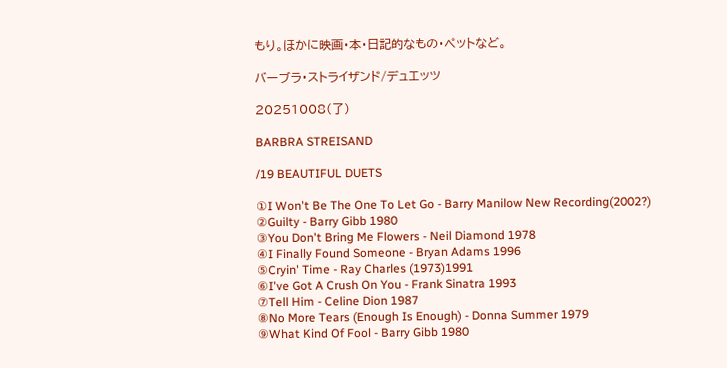もり。ほかに映画・本・日記的なもの・ペットなど。

バーブラ・ストライザンド/デュエッツ

20251008(了)

BARBRA STREISAND

/19 BEAUTIFUL DUETS

①I Won't Be The One To Let Go - Barry Manilow New Recording(2002?)
②Guilty - Barry Gibb 1980
③You Don't Bring Me Flowers - Neil Diamond 1978
④I Finally Found Someone - Bryan Adams 1996
⑤Cryin' Time - Ray Charles (1973)1991
⑥I've Got A Crush On You - Frank Sinatra 1993
⑦Tell Him - Celine Dion 1987
⑧No More Tears (Enough Is Enough) - Donna Summer 1979
⑨What Kind Of Fool - Barry Gibb 1980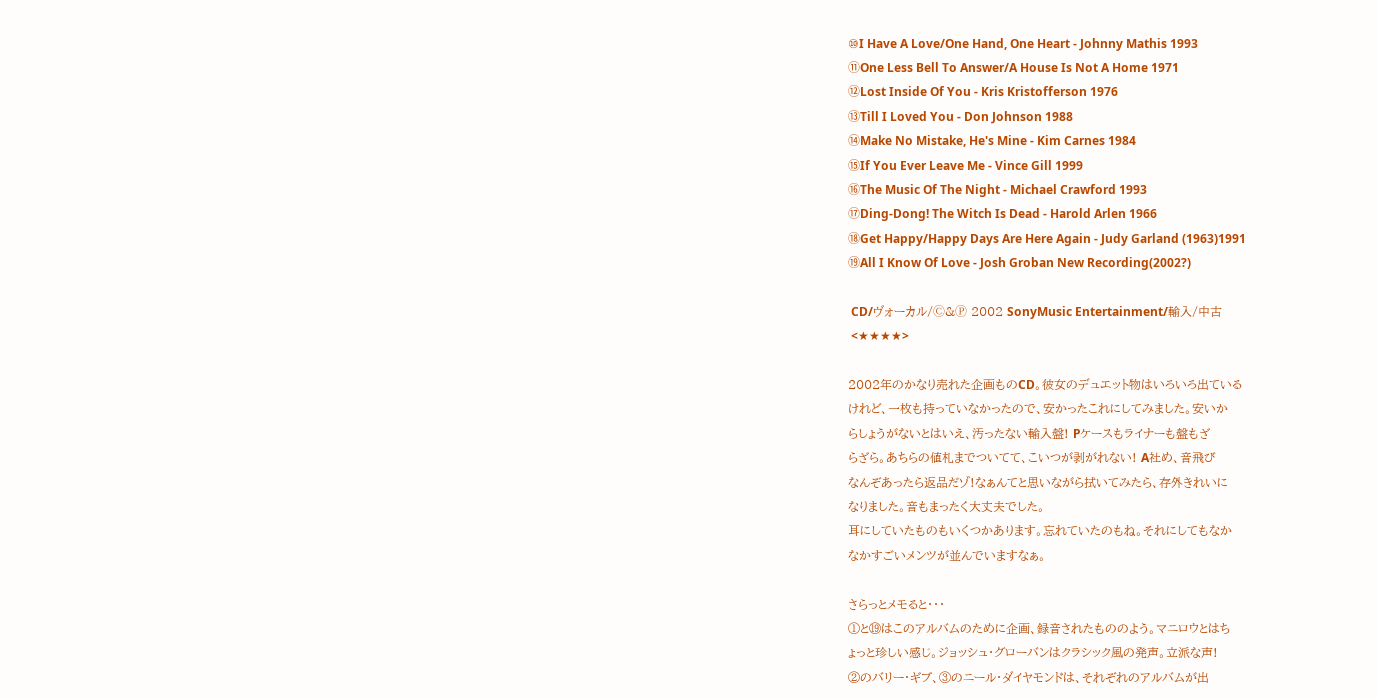⑩I Have A Love/One Hand, One Heart - Johnny Mathis 1993
⑪One Less Bell To Answer/A House Is Not A Home 1971
⑫Lost Inside Of You - Kris Kristofferson 1976
⑬Till I Loved You - Don Johnson 1988
⑭Make No Mistake, He's Mine - Kim Carnes 1984
⑮If You Ever Leave Me - Vince Gill 1999
⑯The Music Of The Night - Michael Crawford 1993
⑰Ding-Dong! The Witch Is Dead - Harold Arlen 1966
⑱Get Happy/Happy Days Are Here Again - Judy Garland (1963)1991
⑲All I Know Of Love - Josh Groban New Recording(2002?)

 CD/ヴォーカル/Ⓒ&Ⓟ 2002 SonyMusic Entertainment/輸入/中古
 <★★★★>

2002年のかなり売れた企画ものCD。彼女のデュエット物はいろいろ出ている
けれど、一枚も持っていなかったので、安かったこれにしてみました。安いか
らしょうがないとはいえ、汚ったない輸入盤! Pケースもライナーも盤もざ
らざら。あちらの値札までついてて、こいつが剥がれない! A社め、音飛び
なんぞあったら返品だゾ!なぁんてと思いながら拭いてみたら、存外きれいに
なりました。音もまったく大丈夫でした。
耳にしていたものもいくつかあります。忘れていたのもね。それにしてもなか
なかすごいメンツが並んでいますなぁ。

さらっとメモると・・・
①と⑲はこのアルバムのために企画、録音されたもののよう。マニロウとはち
ょっと珍しい感じ。ジョッシュ・グローバンはクラシック風の発声。立派な声!
②のバリー・ギブ、③のニール・ダイヤモンドは、それぞれのアルバムが出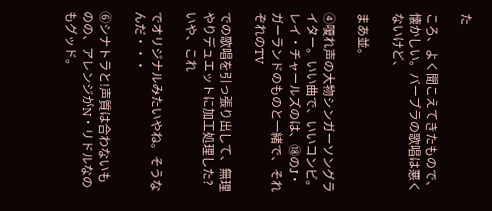た

ころ、よく聞こえてきたもので、懐かしい。バーブラの歌唱は悪くないけど、

まあ並。

④嗄れ声の大物シンガーソングライター。いい曲で、いいコンビ。
レイ・チャールズのは、⑱のJ・ガーランドのものと一緒で、それぞれのTV

での歌唱を引っ張り出して、無理やりデュエットに加工処理した?いや、これ

でオリジナルみたいやね。そうなんだ・・・

⑥シナトラと!声質は合わないものの、アレンジがN・リドルなのもグッド。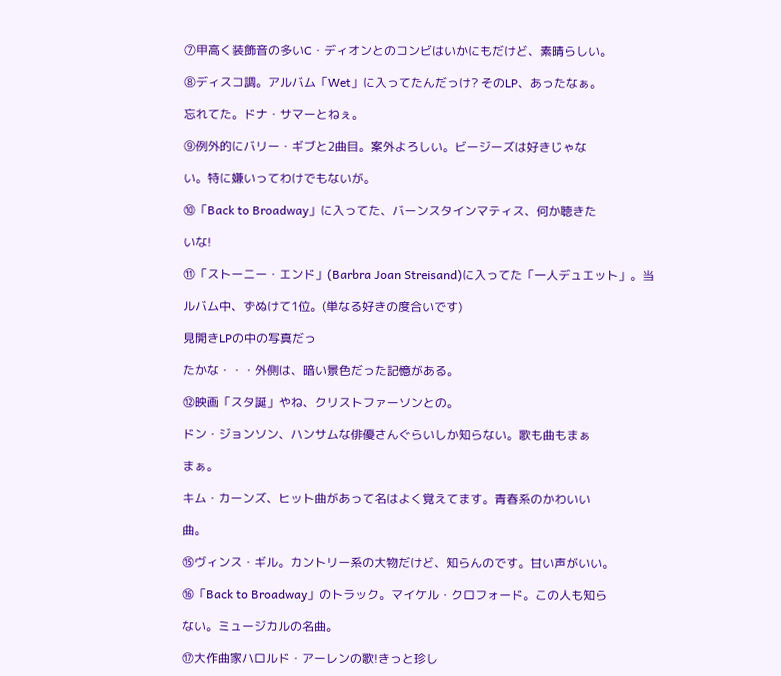⑦甲高く装飾音の多いC・ディオンとのコンビはいかにもだけど、素晴らしい。

⑧ディスコ調。アルバム「Wet」に入ってたんだっけ? そのLP、あったなぁ。

忘れてた。ドナ・サマーとねぇ。

⑨例外的にバリー・ギブと2曲目。案外よろしい。ビージーズは好きじゃな

い。特に嫌いってわけでもないが。

⑩「Back to Broadway」に入ってた、バーンスタインマティス、何か聴きた

いな!

⑪「ストーニー・エンド」(Barbra Joan Streisand)に入ってた「一人デュエット」。当

ルバム中、ずぬけて1位。(単なる好きの度合いです)

見開きLPの中の写真だっ

たかな・・・外側は、暗い景色だった記憶がある。

⑫映画「スタ誕」やね、クリストファーソンとの。

ドン・ジョンソン、ハンサムな俳優さんぐらいしか知らない。歌も曲もまぁ

まぁ。

キム・カーンズ、ヒット曲があって名はよく覚えてます。青春系のかわいい

曲。

⑮ヴィンス・ギル。カントリー系の大物だけど、知らんのです。甘い声がいい。

⑯「Back to Broadway」のトラック。マイケル・クロフォード。この人も知ら

ない。ミュージカルの名曲。

⑰大作曲家ハロルド・アーレンの歌!きっと珍し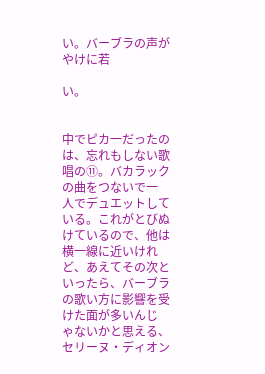い。バーブラの声がやけに若

い。


中でピカ一だったのは、忘れもしない歌唱の⑪。バカラックの曲をつないで一
人でデュエットしている。これがとびぬけているので、他は横一線に近いけれ
ど、あえてその次といったら、バーブラの歌い方に影響を受けた面が多いんじ
ゃないかと思える、セリーヌ・ディオン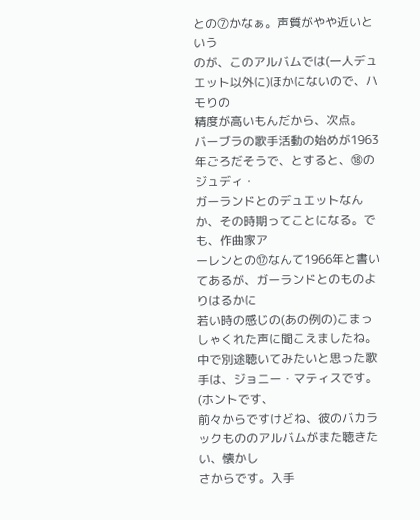との⑦かなぁ。声質がやや近いという
のが、このアルバムでは(一人デュエット以外に)ほかにないので、ハモりの
精度が高いもんだから、次点。
バーブラの歌手活動の始めが1963年ごろだそうで、とすると、⑱のジュディ・
ガーランドとのデュエットなんか、その時期ってことになる。でも、作曲家ア
ーレンとの⑰なんて1966年と書いてあるが、ガーランドとのものよりはるかに
若い時の感じの(あの例の)こまっしゃくれた声に聞こえましたね。
中で別途聴いてみたいと思った歌手は、ジョニー・マティスです。(ホントです、
前々からですけどね、彼のバカラックもののアルバムがまた聴きたい、懐かし
さからです。入手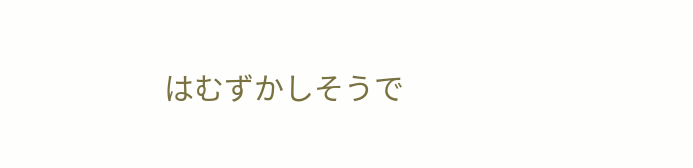はむずかしそうで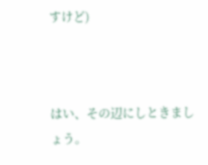すけど)



はい、その辺にしときましょう。